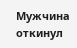Мужчина откинул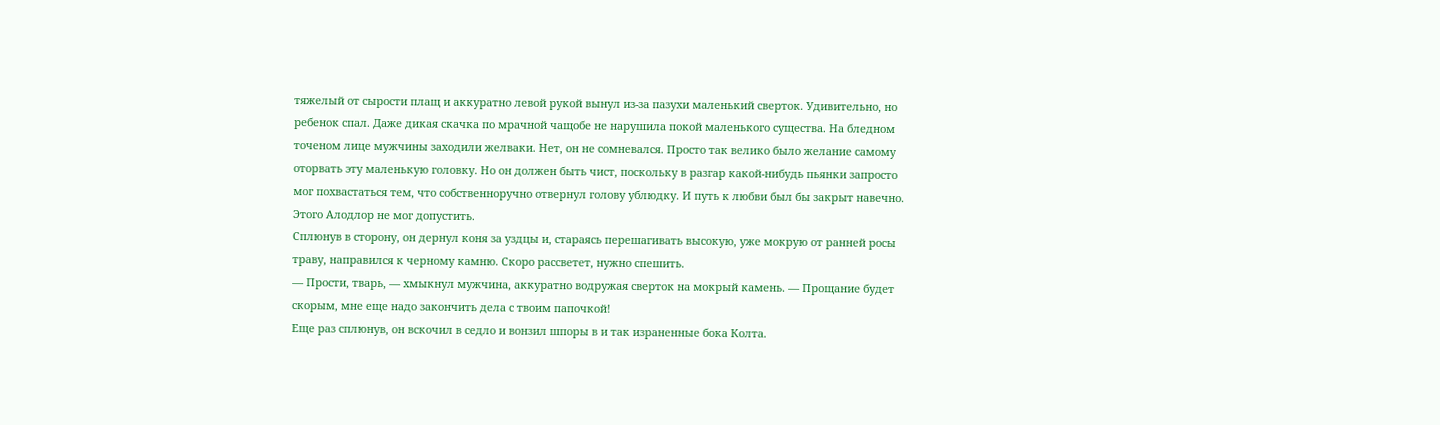тяжелый от сырости плащ и аккуратно левой рукой вынул из-за пазухи маленький сверток. Удивительно, но ребенок спал. Даже дикая скачка по мрачной чащобе не нарушила покой маленького существа. На бледном точеном лице мужчины заходили желваки. Нет, он не сомневался. Просто так велико было желание самому оторвать эту маленькую головку. Но он должен быть чист, поскольку в разгар какой-нибудь пьянки запросто мог похвастаться тем, что собственноручно отвернул голову ублюдку. И путь к любви был бы закрыт навечно. Этого Алодлор не мог допустить.
Сплюнув в сторону, он дернул коня за уздцы и, стараясь перешагивать высокую, уже мокрую от ранней росы траву, направился к черному камню. Скоро рассветет, нужно спешить.
— Прости, тварь, — хмыкнул мужчина, аккуратно водружая сверток на мокрый камень. — Прощание будет скорым, мне еще надо закончить дела с твоим папочкой!
Еще раз сплюнув, он вскочил в седло и вонзил шпоры в и так израненные бока Колта.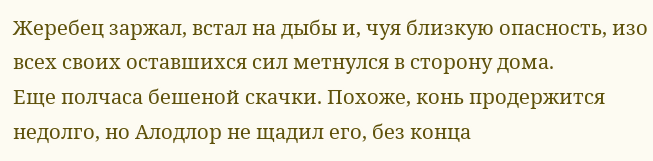Жеребец заржал, встал на дыбы и, чуя близкую опасность, изо всех своих оставшихся сил метнулся в сторону дома.
Еще полчаса бешеной скачки. Похоже, конь продержится недолго, но Алодлор не щадил его, без конца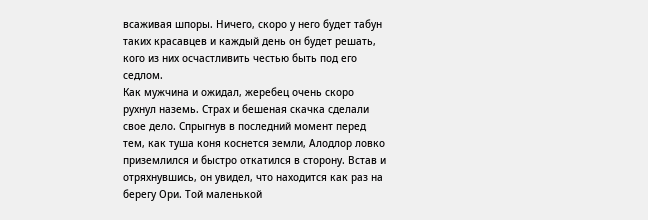всаживая шпоры. Ничего, скоро у него будет табун таких красавцев и каждый день он будет решать, кого из них осчастливить честью быть под его седлом.
Как мужчина и ожидал, жеребец очень скоро рухнул наземь. Страх и бешеная скачка сделали свое дело. Спрыгнув в последний момент перед тем, как туша коня коснется земли, Алодлор ловко приземлился и быстро откатился в сторону. Встав и отряхнувшись, он увидел, что находится как раз на берегу Ори. Той маленькой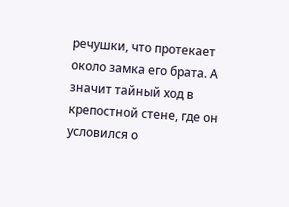речушки, что протекает около замка его брата. А значит тайный ход в крепостной стене, где он условился о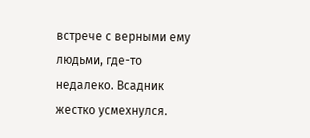встрече с верными ему людьми, где-то недалеко. Всадник жестко усмехнулся.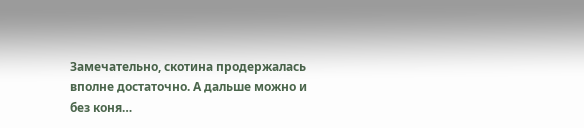Замечательно, скотина продержалась вполне достаточно. А дальше можно и без коня…